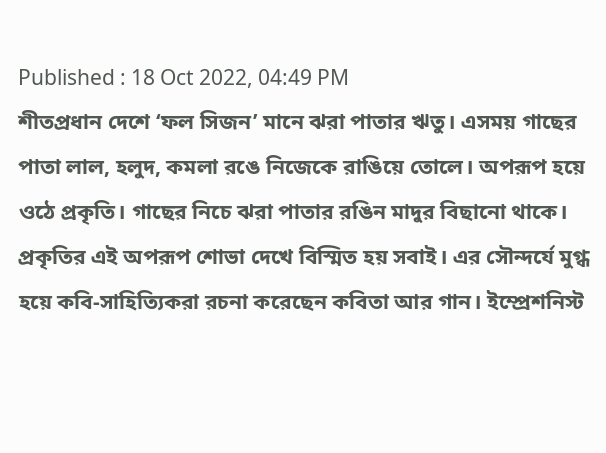Published : 18 Oct 2022, 04:49 PM
শীতপ্রধান দেশে ‘ফল সিজন’ মানে ঝরা পাতার ঋতু। এসময় গাছের পাতা লাল, হলুদ, কমলা রঙে নিজেকে রাঙিয়ে তোলে। অপরূপ হয়ে ওঠে প্রকৃতি। গাছের নিচে ঝরা পাতার রঙিন মাদুর বিছানো থাকে।
প্রকৃতির এই অপরূপ শোভা দেখে বিস্মিত হয় সবাই। এর সৌন্দর্যে মুগ্ধ হয়ে কবি-সাহিত্যিকরা রচনা করেছেন কবিতা আর গান। ইম্প্রেশনিস্ট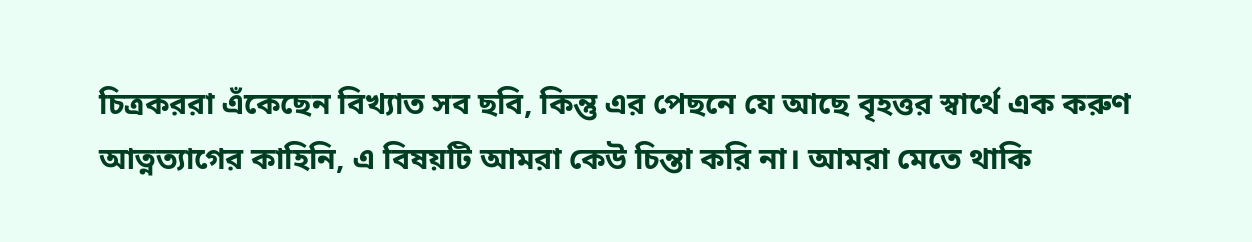চিত্রকররা এঁকেছেন বিখ্যাত সব ছবি, কিন্তু এর পেছনে যে আছে বৃহত্তর স্বার্থে এক করুণ আত্নত্যাগের কাহিনি, এ বিষয়টি আমরা কেউ চিন্তা করি না। আমরা মেতে থাকি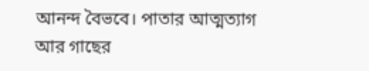আনন্দ বৈভবে। পাতার আত্মত্যাগ আর গাছের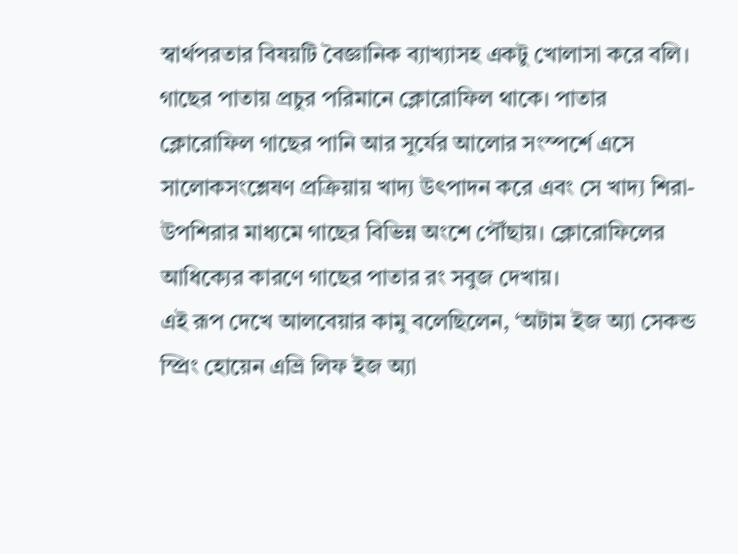স্বার্থপরতার বিষয়টি বৈজ্ঞানিক ব্যাখ্যাসহ একটু খোলাসা করে বলি।
গাছের পাতায় প্রচুর পরিমানে ক্লোরোফিল থাকে। পাতার ক্লোরোফিল গাছের পানি আর সূর্যের আলোর সংস্পর্শে এসে সালোকসংশ্লেষণ প্রক্রিয়ায় খাদ্য উৎপাদন করে এবং সে খাদ্য শিরা-উপশিরার মাধ্যমে গাছের বিভিন্ন অংশে পৌঁছায়। ক্লোরোফিলের আধিক্যের কারণে গাছের পাতার রং সবুজ দেখায়।
এই রূপ দেখে আলবেয়ার কামু বলেছিলেন, ‘অটাম ইজ অ্যা সেকন্ড স্প্রিং হোয়েন এভ্রি লিফ ইজ অ্যা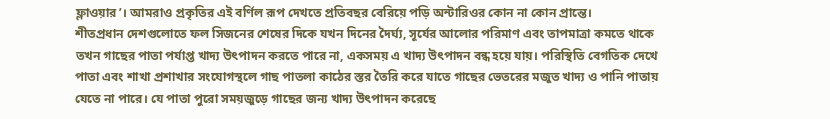ফ্লাওয়ার’। আমরাও প্রকৃতির এই বর্ণিল রূপ দেখতে প্রতিবছর বেরিয়ে পড়ি অন্টারিওর কোন না কোন প্রান্তে।
শীতপ্রধান দেশগুলোতে ফল সিজনের শেষের দিকে যখন দিনের দৈর্ঘ্য, সূর্যের আলোর পরিমাণ এবং তাপমাত্রা কমতে থাকে তখন গাছের পাতা পর্যাপ্ত খাদ্য উৎপাদন করতে পারে না, একসময় এ খাদ্য উৎপাদন বন্ধ হয়ে যায়। পরিস্থিতি বেগতিক দেখে পাতা এবং শাখা প্রশাখার সংযোগস্থলে গাছ পাতলা কাঠের স্তর তৈরি করে যাতে গাছের ভেতরের মজুত খাদ্য ও পানি পাতায় যেতে না পারে। যে পাতা পুরো সময়জুড়ে গাছের জন্য খাদ্য উৎপাদন করেছে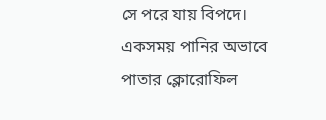সে পরে যায় বিপদে। একসময় পানির অভাবে পাতার ক্লোরোফিল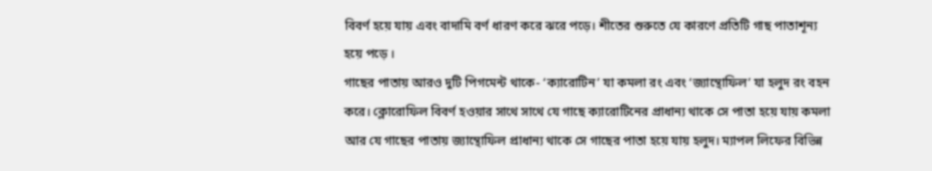বিবর্ণ হয়ে যায় এবং বাদামি বর্ণ ধারণ করে ঝরে পড়ে। শীতের শুরুতে যে কারণে প্রতিটি গাছ পাতাশূন্য হয়ে পড়ে ।
গাছের পাতায় আরও দুটি পিগমেন্ট থাকে- ‘ক্যারোটিন’ যা কমলা রং এবং ‘জ্যান্থোফিল’ যা হলুদ রং বহন করে। ক্লোরোফিল বিবর্ণ হওয়ার সাথে সাথে যে গাছে ক্যারোটিনের প্রাধান্য থাকে সে পাতা হয়ে যায় কমলা আর যে গাছের পাতায় জ্যান্থোফিল প্রাধান্য থাকে সে গাছের পাতা হয়ে যায় হলুদ। ম্যাপল লিফের বিভিন্ন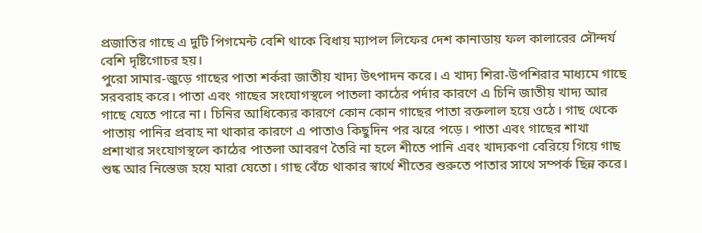প্রজাতির গাছে এ দুটি পিগমেন্ট বেশি থাকে বিধায় ম্যাপল লিফের দেশ কানাডায় ফল কালারের সৌন্দর্য বেশি দৃষ্টিগোচর হয়।
পুরো সামার-জুড়ে গাছের পাতা শর্করা জাতীয় খাদ্য উৎপাদন করে। এ খাদ্য শিরা-উপশিরার মাধ্যমে গাছে সরবরাহ করে। পাতা এবং গাছের সংযোগস্থলে পাতলা কাঠের পর্দার কারণে এ চিনি জাতীয় খাদ্য আর গাছে যেতে পারে না। চিনির আধিক্যের কারণে কোন কোন গাছের পাতা রক্তলাল হয়ে ওঠে। গাছ থেকে পাতায় পানির প্রবাহ না থাকার কারণে এ পাতাও কিছুদিন পর ঝরে পড়ে। পাতা এবং গাছের শাখা প্রশাখার সংযোগস্থলে কাঠের পাতলা আবরণ তৈরি না হলে শীতে পানি এবং খাদ্যকণা বেরিয়ে গিয়ে গাছ শুষ্ক আর নিস্তেজ হয়ে মারা যেতো। গাছ বেঁচে থাকার স্বার্থে শীতের শুরুতে পাতার সাথে সম্পর্ক ছিন্ন করে।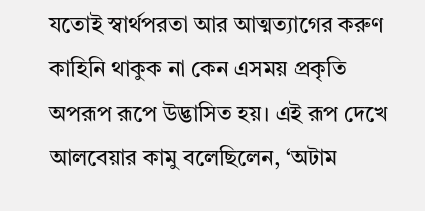যতোই স্বার্থপরতা আর আত্মত্যাগের করুণ কাহিনি থাকুক না কেন এসময় প্রকৃতি অপরূপ রূপে উদ্ভাসিত হয়। এই রূপ দেখে আলবেয়ার কামু বলেছিলেন, ‘অটাম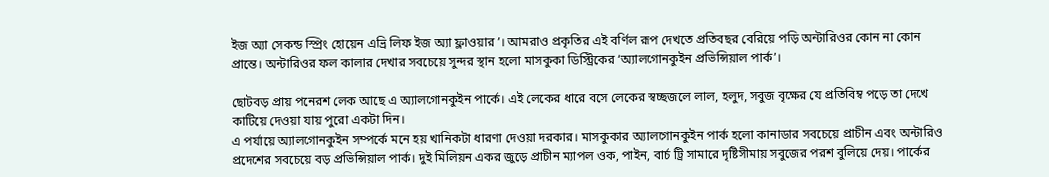ইজ অ্যা সেকন্ড স্প্রিং হোয়েন এভ্রি লিফ ইজ অ্যা ফ্লাওয়ার’। আমরাও প্রকৃতির এই বর্ণিল রূপ দেখতে প্রতিবছর বেরিয়ে পড়ি অন্টারিওর কোন না কোন প্রান্তে। অন্টারিওর ফল কালার দেখার সবচেয়ে সুন্দর স্থান হলো মাসকুকা ডিস্ট্রিকের ‘অ্যালগোনকুইন প্রভিন্সিয়াল পার্ক’।

ছোটবড় প্রায় পনেরশ লেক আছে এ অ্যালগোনকুইন পার্কে। এই লেকের ধারে বসে লেকের স্বচ্ছজলে লাল, হলুদ, সবুজ বৃক্ষের যে প্রতিবিম্ব পড়ে তা দেখে কাটিয়ে দেওয়া যায় পুরো একটা দিন।
এ পর্যায়ে অ্যালগোনকুইন সম্পর্কে মনে হয় খানিকটা ধারণা দেওয়া দরকার। মাসকুকার অ্যালগোনকুইন পার্ক হলো কানাডার সবচেয়ে প্রাচীন এবং অন্টারিও প্রদেশের সবচেয়ে বড় প্রভিন্সিয়াল পার্ক। দুই মিলিয়ন একর জুড়ে প্রাচীন ম্যাপল ওক, পাইন, বার্চ ট্রি সামারে দৃষ্টিসীমায় সবুজের পরশ বুলিয়ে দেয়। পার্কের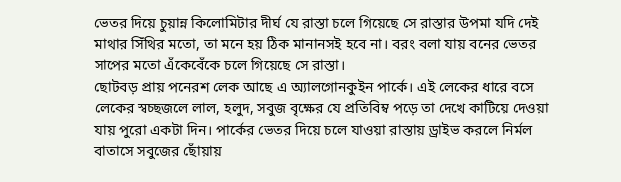ভেতর দিয়ে চুয়ান্ন কিলোমিটার দীর্ঘ যে রাস্তা চলে গিয়েছে সে রাস্তার উপমা যদি দেই মাথার সিঁথির মতো, তা মনে হয় ঠিক মানানসই হবে না। বরং বলা যায় বনের ভেতর সাপের মতো এঁকেবেঁকে চলে গিয়েছে সে রাস্তা।
ছোটবড় প্রায় পনেরশ লেক আছে এ অ্যালগোনকুইন পার্কে। এই লেকের ধারে বসে লেকের স্বচ্ছজলে লাল, হলুদ, সবুজ বৃক্ষের যে প্রতিবিম্ব পড়ে তা দেখে কাটিয়ে দেওয়া যায় পুরো একটা দিন। পার্কের ভেতর দিয়ে চলে যাওয়া রাস্তায় ড্রাইভ করলে নির্মল বাতাসে সবুজের ছোঁয়ায়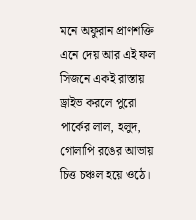মনে অফুরান প্রাণশক্তি এনে দেয় আর এই ফল সিজনে একই রাস্তায় ড্রাইভ করলে পুরো পার্কের লাল, হলুদ, গোলাপি রঙের আভায় চিত্ত চঞ্চল হয়ে ওঠে।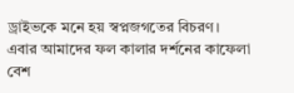ড্রাইভকে মনে হয় স্বপ্নজগতের বিচরণ।
এবার আমাদের ফল কালার দর্শনের কাফেলা বেশ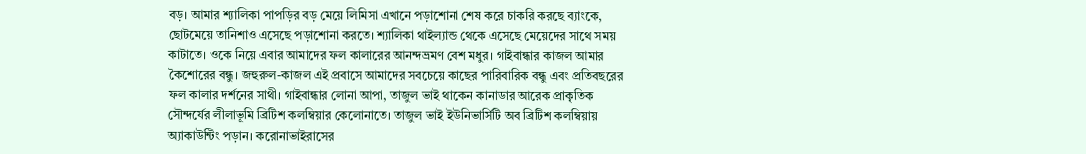বড়। আমার শ্যালিকা পাপড়ির বড় মেয়ে লিমিসা এখানে পড়াশোনা শেষ করে চাকরি করছে ব্যাংকে, ছোটমেয়ে তানিশাও এসেছে পড়াশোনা করতে। শ্যালিকা থাইল্যান্ড থেকে এসেছে মেয়েদের সাথে সময় কাটাতে। ওকে নিয়ে এবার আমাদের ফল কালারের আনন্দভ্রমণ বেশ মধুর। গাইবান্ধার কাজল আমার কৈশোরের বন্ধু। জহুরুল-কাজল এই প্রবাসে আমাদের সবচেয়ে কাছের পারিবারিক বন্ধু এবং প্রতিবছরের ফল কালার দর্শনের সাথী। গাইবান্ধার লোনা আপা, তাজুল ভাই থাকেন কানাডার আরেক প্রাকৃতিক সৌন্দর্যের লীলাভূমি ব্রিটিশ কলম্বিয়ার কেলোনাতে। তাজুল ভাই ইউনিভার্সিটি অব ব্রিটিশ কলম্বিয়ায় অ্যাকাউন্টিং পড়ান। করোনাভাইরাসের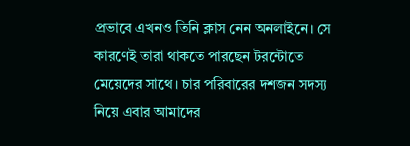প্রভাবে এখনও তিনি ক্লাস নেন অনলাইনে। সে কারণেই তারা থাকতে পারছেন টরন্টোতে মেয়েদের সাথে। চার পরিবারের দশজন সদস্য নিয়ে এবার আমাদের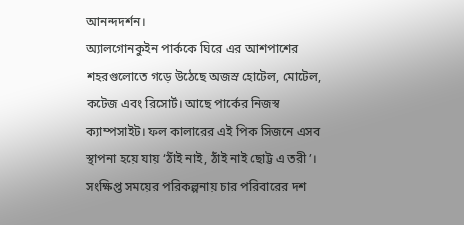আনন্দদর্শন।
অ্যালগোনকুইন পার্ককে ঘিরে এর আশপাশের শহরগুলোতে গড়ে উঠেছে অজস্র হোটেল, মোটেল, কটেজ এবং রিসোর্ট। আছে পার্কের নিজস্ব ক্যাম্পসাইট। ফল কালারের এই পিক সিজনে এসব স্থাপনা হয়ে যায় ‘ঠাঁই নাই, ঠাঁই নাই ছোট্ট এ তরী’। সংক্ষিপ্ত সময়ের পরিকল্পনায় চার পরিবারের দশ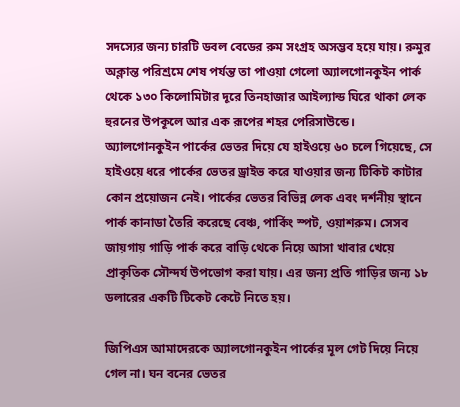সদস্যের জন্য চারটি ডবল বেডের রুম সংগ্রহ অসম্ভব হয়ে যায়। রুমুর অক্লান্ত পরিশ্রমে শেষ পর্যন্ত তা পাওয়া গেলো অ্যালগোনকুইন পার্ক থেকে ১৩০ কিলোমিটার দূরে তিনহাজার আইল্যান্ড ঘিরে থাকা লেক হুরনের উপকূলে আর এক রূপের শহর পেরিসাউন্ডে।
অ্যালগোনকুইন পার্কের ভেতর দিয়ে যে হাইওয়ে ৬০ চলে গিয়েছে, সে হাইওয়ে ধরে পার্কের ভেতর ড্রাইভ করে যাওয়ার জন্য টিকিট কাটার কোন প্রয়োজন নেই। পার্কের ভেতর বিভিন্ন লেক এবং দর্শনীয় স্থানে পার্ক কানাডা তৈরি করেছে বেঞ্চ, পার্কিং স্পট, ওয়াশরুম। সেসব জায়গায় গাড়ি পার্ক করে বাড়ি থেকে নিয়ে আসা খাবার খেয়ে প্রাকৃতিক সৌন্দর্য উপভোগ করা যায়। এর জন্য প্রতি গাড়ির জন্য ১৮ ডলারের একটি টিকেট কেটে নিতে হয়।

জিপিএস আমাদেরকে অ্যালগোনকুইন পার্কের মূল গেট দিয়ে নিয়ে গেল না। ঘন বনের ভেতর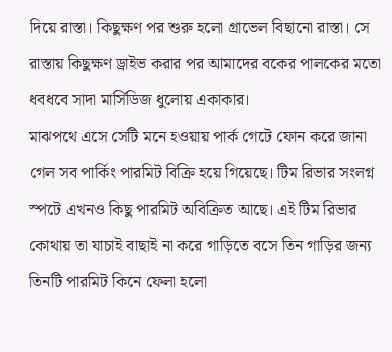দিয়ে রাস্তা। কিছুক্ষণ পর শুরু হলো গ্রাভেল বিছানো রাস্তা। সে রাস্তায় কিছুক্ষণ ড্রাইভ করার পর আমাদের বকের পালকের মতো ধবধবে সাদা মার্সিডিজ ধুলোয় একাকার।
মাঝপথে এসে সেটি মনে হওয়ায় পার্ক গেটে ফোন করে জানা গেল সব পার্কিং পারমিট বিক্রি হয়ে গিয়েছে। টিম রিভার সংলগ্ন স্পটে এখনও কিছু পারমিট অবিক্রিত আছে। এই টিম রিভার কোথায় তা যাচাই বাছাই না করে গাড়িতে বসে তিন গাড়ির জন্য তিনটি পারমিট কিনে ফেলা হলো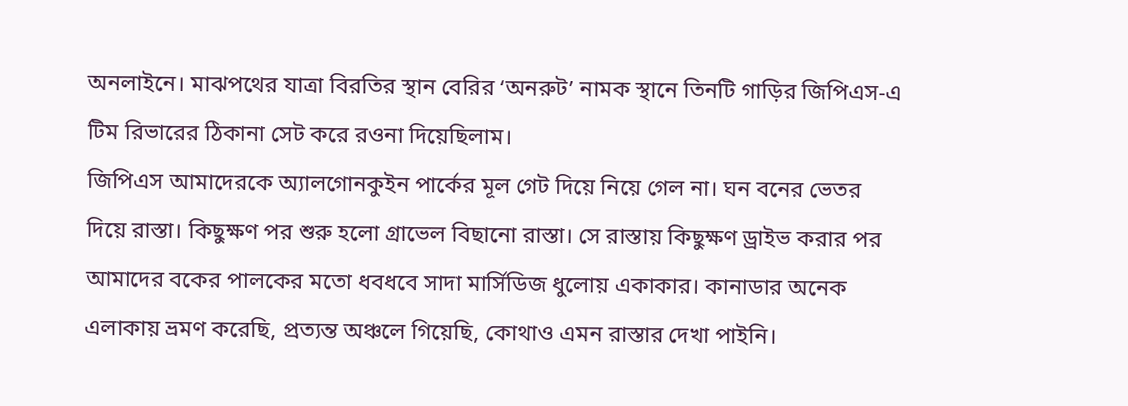অনলাইনে। মাঝপথের যাত্রা বিরতির স্থান বেরির ‘অনরুট’ নামক স্থানে তিনটি গাড়ির জিপিএস-এ টিম রিভারের ঠিকানা সেট করে রওনা দিয়েছিলাম।
জিপিএস আমাদেরকে অ্যালগোনকুইন পার্কের মূল গেট দিয়ে নিয়ে গেল না। ঘন বনের ভেতর দিয়ে রাস্তা। কিছুক্ষণ পর শুরু হলো গ্রাভেল বিছানো রাস্তা। সে রাস্তায় কিছুক্ষণ ড্রাইভ করার পর আমাদের বকের পালকের মতো ধবধবে সাদা মার্সিডিজ ধুলোয় একাকার। কানাডার অনেক এলাকায় ভ্রমণ করেছি, প্রত্যন্ত অঞ্চলে গিয়েছি, কোথাও এমন রাস্তার দেখা পাইনি।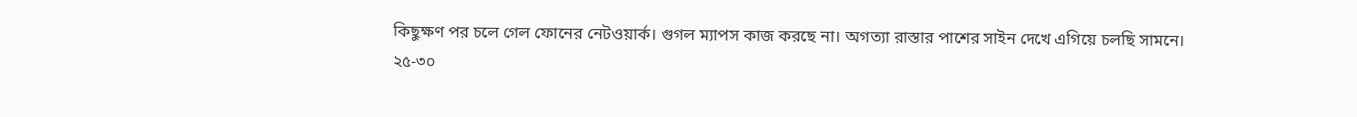কিছুক্ষণ পর চলে গেল ফোনের নেটওয়ার্ক। গুগল ম্যাপস কাজ করছে না। অগত্যা রাস্তার পাশের সাইন দেখে এগিয়ে চলছি সামনে।
২৫-৩০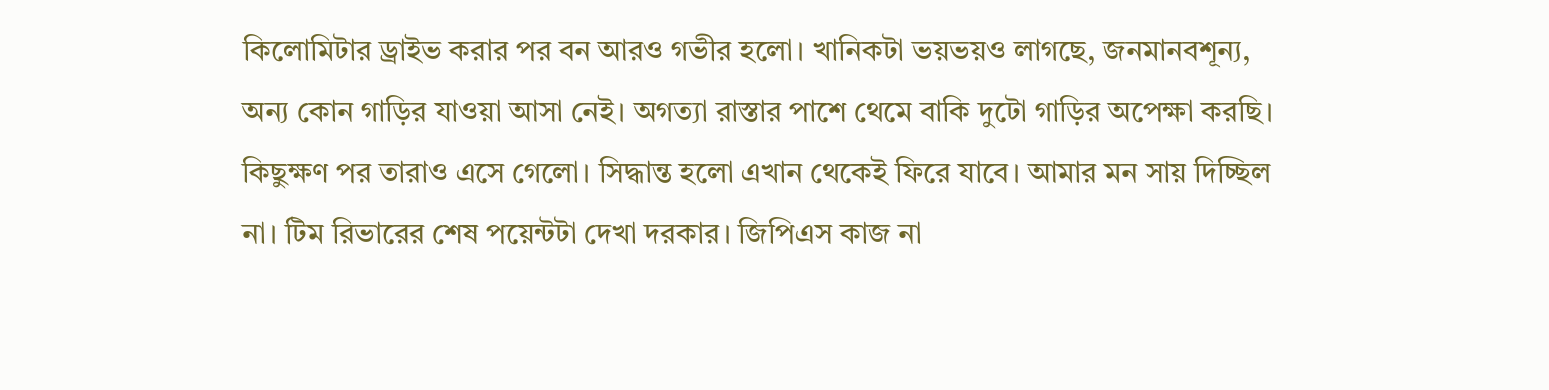কিলোমিটার ড্রাইভ করার পর বন আরও গভীর হলো। খানিকটা ভয়ভয়ও লাগছে, জনমানবশূন্য, অন্য কোন গাড়ির যাওয়া আসা নেই। অগত্যা রাস্তার পাশে থেমে বাকি দুটো গাড়ির অপেক্ষা করছি। কিছুক্ষণ পর তারাও এসে গেলো। সিদ্ধান্ত হলো এখান থেকেই ফিরে যাবে। আমার মন সায় দিচ্ছিল না। টিম রিভারের শেষ পয়েন্টটা দেখা দরকার। জিপিএস কাজ না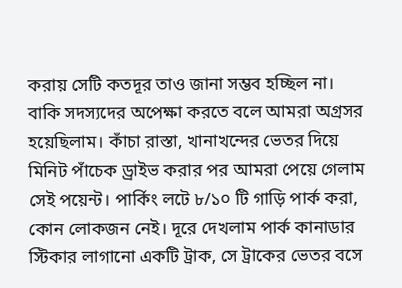করায় সেটি কতদূর তাও জানা সম্ভব হচ্ছিল না।
বাকি সদস্যদের অপেক্ষা করতে বলে আমরা অগ্রসর হয়েছিলাম। কাঁচা রাস্তা, খানাখন্দের ভেতর দিয়ে মিনিট পাঁচেক ড্রাইভ করার পর আমরা পেয়ে গেলাম সেই পয়েন্ট। পার্কিং লটে ৮/১০ টি গাড়ি পার্ক করা, কোন লোকজন নেই। দূরে দেখলাম পার্ক কানাডার স্টিকার লাগানো একটি ট্রাক, সে ট্রাকের ভেতর বসে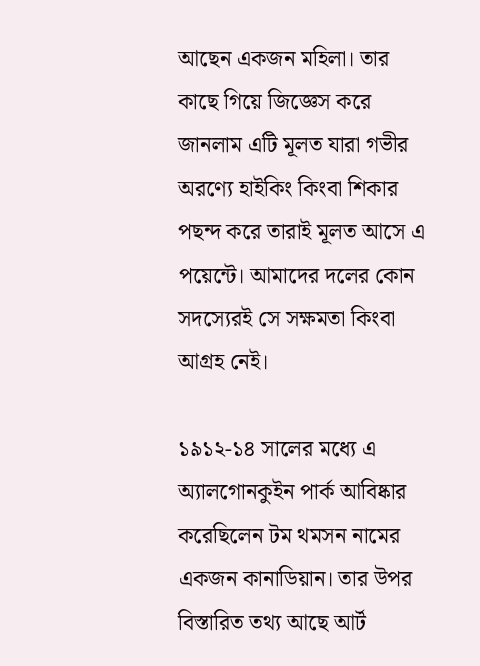আছেন একজন মহিলা। তার কাছে গিয়ে জিজ্ঞেস করে জানলাম এটি মূলত যারা গভীর অরণ্যে হাইকিং কিংবা শিকার পছন্দ করে তারাই মূলত আসে এ পয়েন্টে। আমাদের দলের কোন সদস্যেরই সে সক্ষমতা কিংবা আগ্রহ নেই।

১৯১২-১৪ সালের মধ্যে এ অ্যালগোনকুইন পার্ক আবিষ্কার করেছিলেন টম থমসন নামের একজন কানাডিয়ান। তার উপর বিস্তারিত তথ্য আছে আর্ট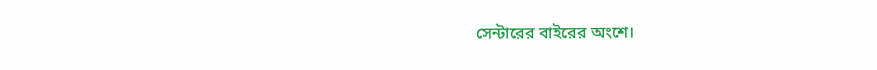সেন্টারের বাইরের অংশে।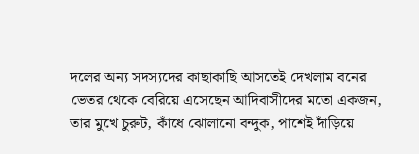দলের অন্য সদস্যদের কাছাকাছি আসতেই দেখলাম বনের ভেতর থেকে বেরিয়ে এসেছেন আদিবাসীদের মতো একজন, তার মুখে চুরুট, কাঁধে ঝোলানো বন্দুক, পাশেই দাঁড়িয়ে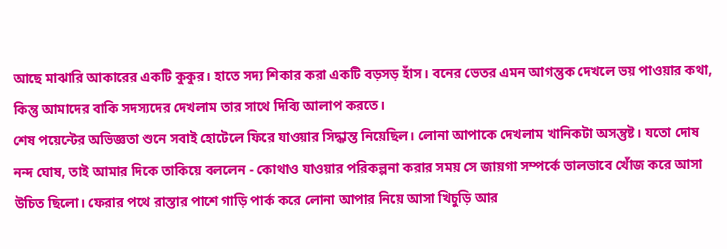আছে মাঝারি আকারের একটি কুকুর। হাতে সদ্য শিকার করা একটি বড়সড় হাঁস। বনের ভেতর এমন আগন্তুক দেখলে ভয় পাওয়ার কথা, কিন্তু আমাদের বাকি সদস্যদের দেখলাম তার সাথে দিব্যি আলাপ করতে।
শেষ পয়েন্টের অভিজ্ঞতা শুনে সবাই হোটেলে ফিরে যাওয়ার সিদ্ধান্ত নিয়েছিল। লোনা আপাকে দেখলাম খানিকটা অসন্তুষ্ট। যতো দোষ নন্দ ঘোষ, তাই আমার দিকে তাকিয়ে বললেন - কোথাও যাওয়ার পরিকল্পনা করার সময় সে জায়গা সম্পর্কে ভালভাবে খোঁজ করে আসা উচিত ছিলো। ফেরার পথে রাস্তার পাশে গাড়ি পার্ক করে লোনা আপার নিয়ে আসা খিচুড়ি আর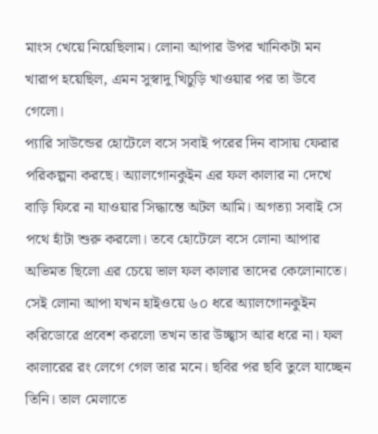মাংস খেয়ে নিয়েছিলাম। লোনা আপার উপর খানিকটা মন খারাপ হয়েছিল, এমন সুস্বাদু খিচুড়ি খাওয়ার পর তা উবে গেলো।
প্যারি সাউন্ডের হোটেলে বসে সবাই পরের দিন বাসায় ফেরার পরিকল্পনা করছে। অ্যালগোনকুইন এর ফল কালার না দেখে বাড়ি ফিরে না যাওয়ার সিদ্ধান্তে অটল আমি। অগত্যা সবাই সে পথে হাঁটা শুরু করলো। তবে হোটেলে বসে লোনা আপার অভিমত ছিলো এর চেয়ে ভাল ফল কালার তাদের কেলোনাতে। সেই লোনা আপা যখন হাইওয়ে ৬০ ধরে অ্যালগোনকুইন করিডোরে প্রবেশ করলো তখন তার উচ্ছ্বাস আর ধরে না। ফল কালারের রং লেগে গেল তার মনে। ছবির পর ছবি তুলে যাচ্ছেন তিনি। তাল মেলাতে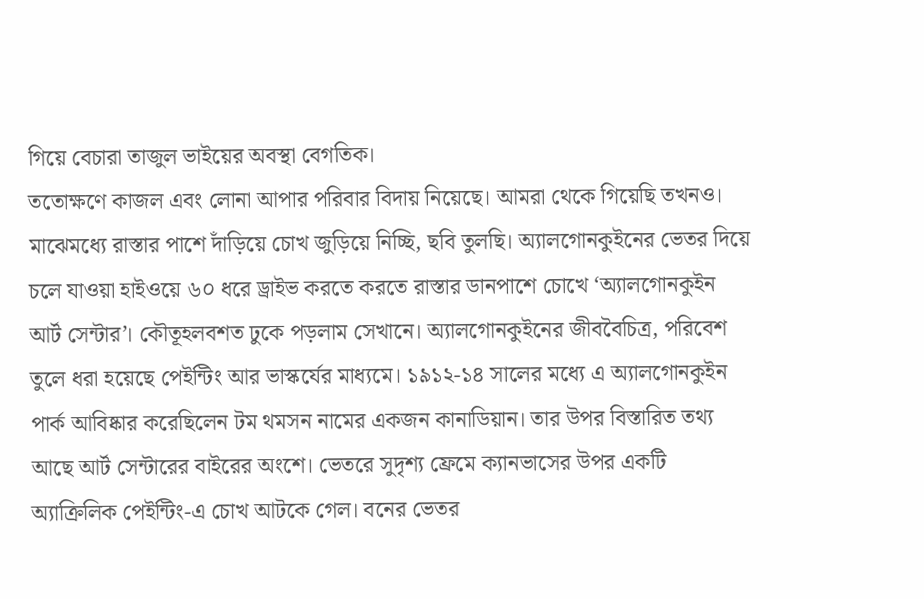গিয়ে বেচারা তাজুল ভাইয়ের অবস্থা বেগতিক।
ততোক্ষণে কাজল এবং লোনা আপার পরিবার বিদায় নিয়েছে। আমরা থেকে গিয়েছি তখনও। মাঝেমধ্যে রাস্তার পাশে দাঁড়িয়ে চোখ জুড়িয়ে নিচ্ছি, ছবি তুলছি। অ্যালগোনকুইনের ভেতর দিয়ে চলে যাওয়া হাইওয়ে ৬০ ধরে ড্রাইভ করতে করতে রাস্তার ডানপাশে চোখে ‘অ্যালগোনকুইন আর্ট সেন্টার’। কৌতূহলবশত ঢুকে পড়লাম সেখানে। অ্যালগোনকুইনের জীববৈচিত্র, পরিবেশ তুলে ধরা হয়েছে পেইন্টিং আর ভাস্কর্যের মাধ্যমে। ১৯১২-১৪ সালের মধ্যে এ অ্যালগোনকুইন পার্ক আবিষ্কার করেছিলেন টম থমসন নামের একজন কানাডিয়ান। তার উপর বিস্তারিত তথ্য আছে আর্ট সেন্টারের বাইরের অংশে। ভেতরে সুদৃশ্য ফ্রেমে ক্যানভাসের উপর একটি অ্যাক্রিলিক পেইন্টিং-এ চোখ আটকে গেল। বনের ভেতর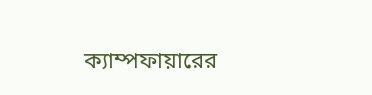ক্যাম্পফায়ারের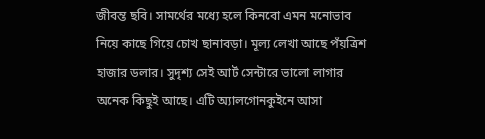জীবন্ত ছবি। সামর্থের মধ্যে হলে কিনবো এমন মনোভাব নিয়ে কাছে গিয়ে চোখ ছানাবড়া। মূল্য লেখা আছে পঁয়ত্রিশ হাজার ডলার। সুদৃশ্য সেই আর্ট সেন্টারে ভালো লাগার অনেক কিছুই আছে। এটি অ্যালগোনকুইনে আসা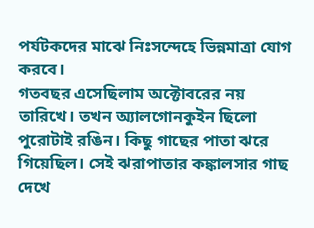পর্যটকদের মাঝে নিঃসন্দেহে ভিন্নমাত্রা যোগ করবে।
গতবছর এসেছিলাম অক্টোবরের নয় তারিখে। তখন অ্যালগোনকুইন ছিলো পুরোটাই রঙিন। কিছু গাছের পাতা ঝরে গিয়েছিল। সেই ঝরাপাতার কঙ্কালসার গাছ দেখে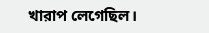খারাপ লেগেছিল।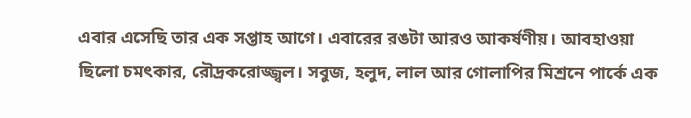এবার এসেছি তার এক সপ্তাহ আগে। এবারের রঙটা আরও আকর্ষণীয়। আবহাওয়া ছিলো চমৎকার, রৌদ্রকরোজ্জ্বল। সবুজ, হলুদ, লাল আর গোলাপির মিশ্রনে পার্কে এক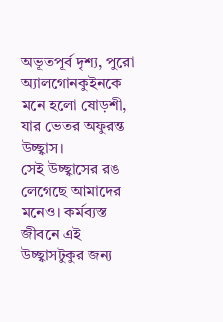অভূতপূর্ব দৃশ্য, পুরো অ্যালগোনকুইনকে মনে হলো ষোড়শী, যার ভেতর অফুরন্ত উচ্ছ্বাস।
সেই উচ্ছ্বাসের রঙ লেগেছে আমাদের মনেও। কর্মব্যস্ত জীবনে এই উচ্ছ্বাসটুকুর জন্য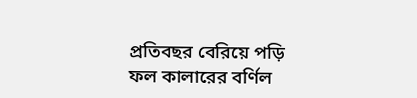প্রতিবছর বেরিয়ে পড়ি ফল কালারের বর্ণিল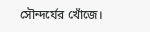সৌন্দর্যের খোঁজে।